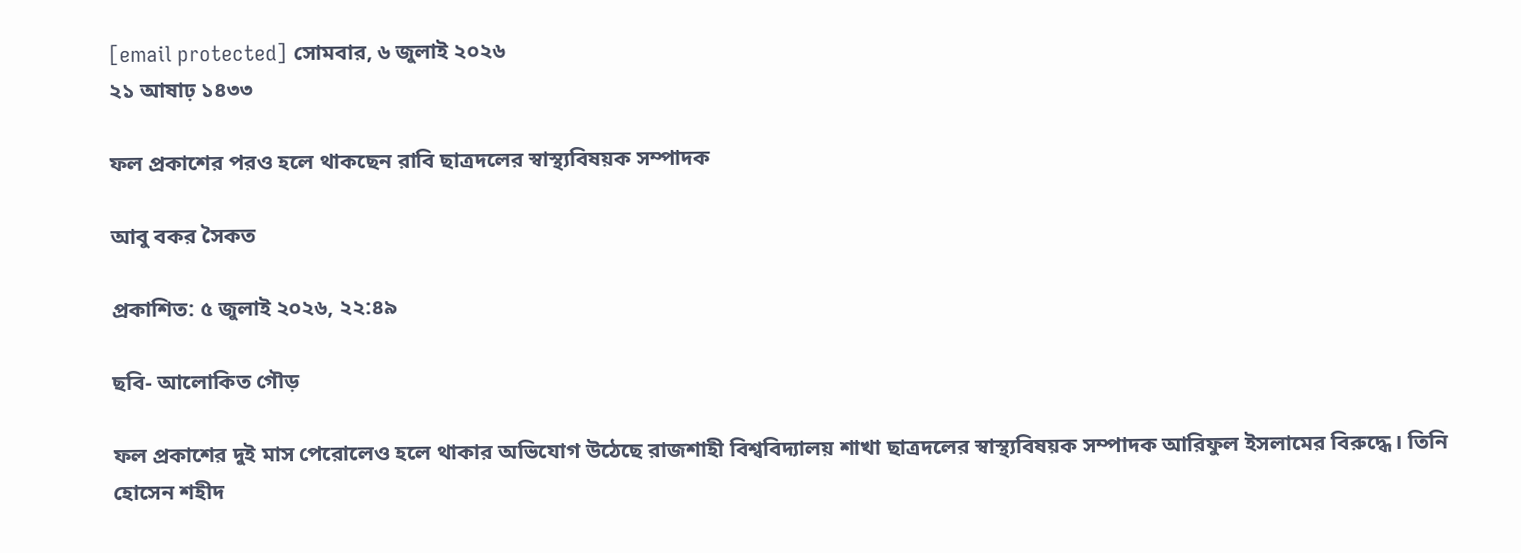[email protected] সোমবার, ৬ জুলাই ২০২৬
২১ আষাঢ় ১৪৩৩

ফল প্রকাশের পরও হলে থাকছেন রাবি ছাত্রদলের স্বাস্থ্যবিষয়ক সম্পাদক

আবু বকর সৈকত

প্রকাশিত: ৫ জুলাই ২০২৬, ২২:৪৯

ছবি- আলোকিত গৌড়

ফল প্রকাশের দুই মাস পেরোলেও হলে থাকার অভিযোগ উঠেছে রাজশাহী বিশ্ববিদ্যালয় শাখা ছাত্রদলের স্বাস্থ্যবিষয়ক সম্পাদক আরিফুল ইসলামের বিরুদ্ধে। তিনি হোসেন শহীদ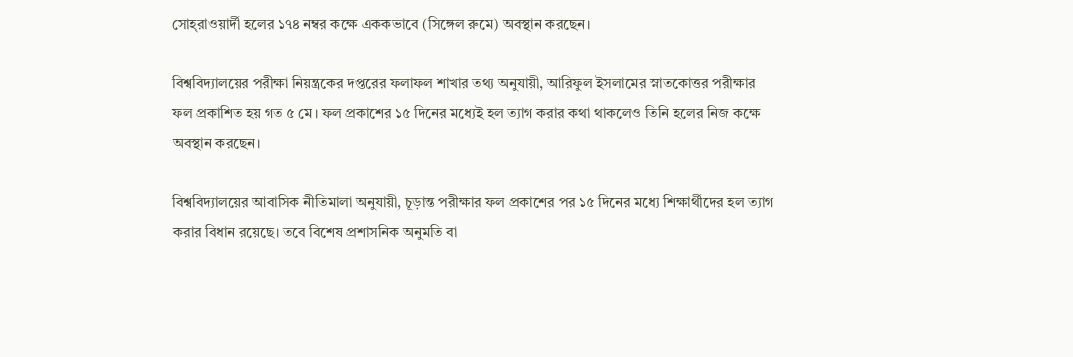সোহ্‌রাওয়ার্দী হলের ১৭৪ নম্বর কক্ষে এককভাবে (সিঙ্গেল রুমে) অবস্থান করছেন।

বিশ্ববিদ্যালয়ের পরীক্ষা নিয়ন্ত্রকের দপ্তরের ফলাফল শাখার তথ্য অনুযায়ী, আরিফুল ইসলামের স্নাতকোত্তর পরীক্ষার ফল প্রকাশিত হয় গত ৫ মে। ফল প্রকাশের ১৫ দিনের মধ্যেই হল ত্যাগ করার কথা থাকলেও তিনি হলের নিজ কক্ষে অবস্থান করছেন।

বিশ্ববিদ্যালয়ের আবাসিক নীতিমালা অনুযায়ী, চূড়ান্ত পরীক্ষার ফল প্রকাশের পর ১৫ দিনের মধ্যে শিক্ষার্থীদের হল ত্যাগ করার বিধান রয়েছে। তবে বিশেষ প্রশাসনিক অনুমতি বা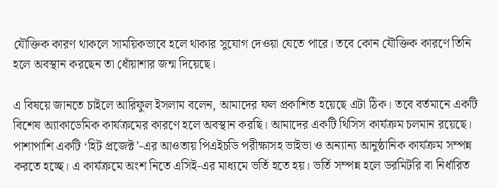যৌক্তিক কারণ থাকলে সাময়িকভাবে হলে থাকার সুযোগ দেওয়া যেতে পারে। তবে কোন যৌক্তিক কারণে তিনি হলে অবস্থান করছেন তা ধোঁয়াশার জন্ম দিয়েছে।

এ বিষয়ে জানতে চাইলে আরিফুল ইসলাম বলেন, আমাদের ফল প্রকাশিত হয়েছে এটা ঠিক। তবে বর্তমানে একটি বিশেষ অ্যাকাডেমিক কার্যক্রমের কারণে হলে অবস্থান করছি। আমাদের একটি থিসিস কার্যক্রম চলমান রয়েছে। পাশাপাশি একটি ‘হিট প্রজেক্ট’-এর আওতায় পিএইচডি পরীক্ষাসহ ভাইভা ও অন্যান্য আনুষ্ঠানিক কার্যক্রম সম্পন্ন করতে হচ্ছে। এ কার্যক্রমে অংশ নিতে এসিই-এর মাধ্যমে ভর্তি হতে হয়। ভর্তি সম্পন্ন হলে ডরমিটরি বা নির্ধারিত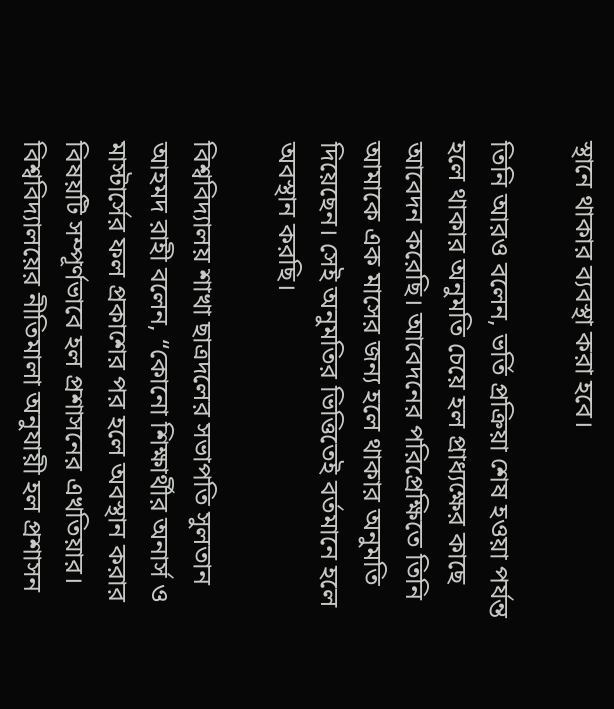স্থানে থাকার ব্যবস্থা করা হবে।

তিনি আরও বলেন, ভর্তি প্রক্রিয়া শেষ হওয়া পর্যন্ত হলে থাকার অনুমতি চেয়ে হল প্রাধ্যক্ষের কাছে আবেদন করেছি। আবেদনের পরিপ্রেক্ষিতে তিনি আমাকে এক মাসের জন্য হলে থাকার অনুমতি দিয়েছেন। সেই অনুমতির ভিত্তিতেই বর্তমানে হলে অবস্থান করছি।

বিশ্ববিদ্যালয় শাখা ছাত্রদলের সভাপতি সুলতান আহমদ রাহী বলেন, “কোনো শিক্ষার্থীর অনার্স ও মাস্টার্সের ফল প্রকাশের পর হলে অবস্থান করার বিষয়টি সম্পূর্ণভাবে হল প্রশাসনের এখতিয়ার। বিশ্ববিদ্যালয়ের নীতিমালা অনুযায়ী হল প্রশাসন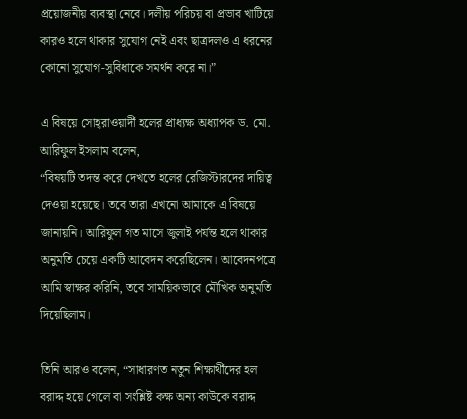প্রয়োজনীয় ব্যবস্থা নেবে। দলীয় পরিচয় বা প্রভাব খাটিয়ে কারও হলে থাকার সুযোগ নেই এবং ছাত্রদলও এ ধরনের কোনো সুযোগ-সুবিধাকে সমর্থন করে না।”

এ বিষয়ে সোহ্‌রাওয়ার্দী হলের প্রাধ্যক্ষ অধ্যাপক ড. মো. আরিফুল ইসলাম বলেন,
“বিষয়টি তদন্ত করে দেখতে হলের রেজিস্টারদের দায়িত্ব দেওয়া হয়েছে। তবে তারা এখনো আমাকে এ বিষয়ে জানায়নি। আরিফুল গত মাসে জুলাই পর্যন্ত হলে থাকার অনুমতি চেয়ে একটি আবেদন করেছিলেন। আবেদনপত্রে আমি স্বাক্ষর করিনি, তবে সাময়িকভাবে মৌখিক অনুমতি দিয়েছিলাম।

তিনি আরও বলেন, “সাধারণত নতুন শিক্ষার্থীদের হল বরাদ্দ হয়ে গেলে বা সংশ্লিষ্ট কক্ষ অন্য কাউকে বরাদ্দ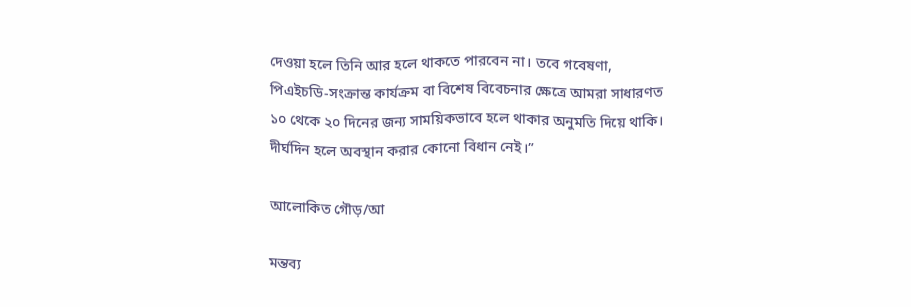দেওয়া হলে তিনি আর হলে থাকতে পারবেন না। তবে গবেষণা, পিএইচডি-সংক্রান্ত কার্যক্রম বা বিশেষ বিবেচনার ক্ষেত্রে আমরা সাধারণত ১০ থেকে ২০ দিনের জন্য সাময়িকভাবে হলে থাকার অনুমতি দিয়ে থাকি। দীর্ঘদিন হলে অবস্থান করার কোনো বিধান নেই।”

আলোকিত গৌড়/আ

মন্তব্য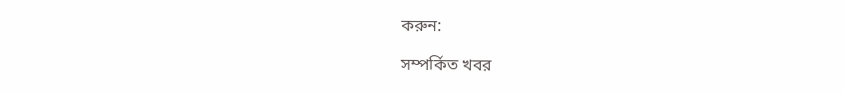করুন:

সম্পর্কিত খবর